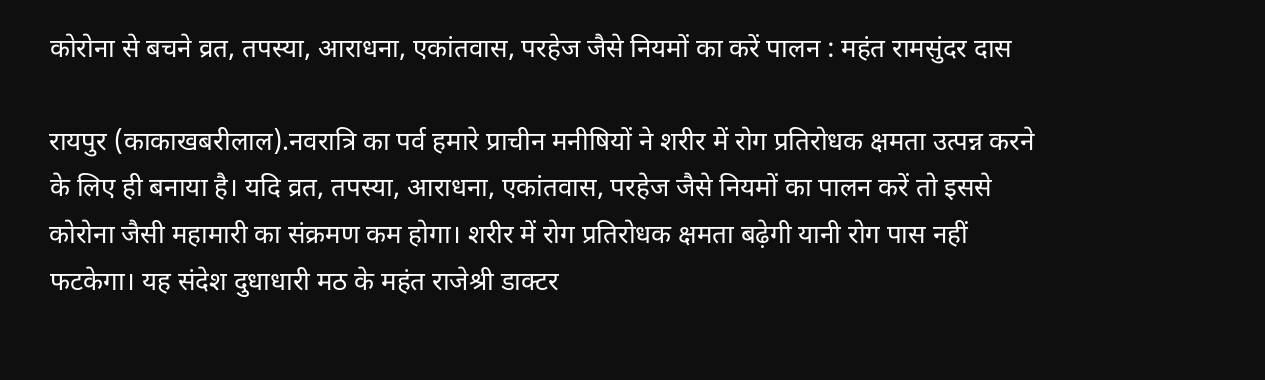कोरोना से बचने व्रत, तपस्या, आराधना, एकांतवास, परहेज जैसे नियमों का करें पालन : महंत रामसुंदर दास

रायपुर (काकाखबरीलाल).नवरात्रि का पर्व हमारे प्राचीन मनीषियों ने शरीर में रोग प्रतिरोधक क्षमता उत्पन्न करने के लिए ही बनाया है। यदि व्रत, तपस्या, आराधना, एकांतवास, परहेज जैसे नियमों का पालन करें तो इससे कोरोना जैसी महामारी का संक्रमण कम होगा। शरीर में रोग प्रतिरोधक क्षमता बढ़ेगी यानी रोग पास नहीं फटकेगा। यह संदेश दुधाधारी मठ के महंत राजेश्री डाक्टर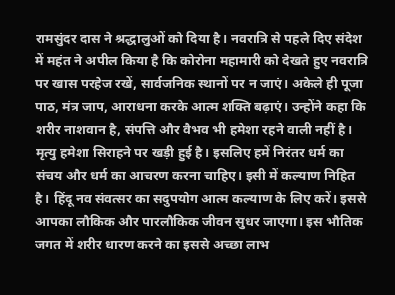रामसुंदर दास ने श्रद्धालुओं को दिया है। नवरात्रि से पहले दिए संदेश में महंत ने अपील किया है कि कोरोना महामारी को देखते हुए नवरात्रि पर खास परहेज रखें, सार्वजनिक स्थानों पर न जाएं। अकेले ही पूजा पाठ, मंत्र जाप, आराधना करके आत्म शक्ति बढ़ाएं। उन्होंने कहा कि शरीर नाशवान है, संपत्ति और वैभव भी हमेशा रहने वाली नहीं है। मृत्यु हमेशा सिराहने पर खड़ी हुई है। इसलिए हमें निरंतर धर्म का संचय और धर्म का आचरण करना चाहिए। इसी में कल्याण निहित है। हिंदू नव संवत्सर का सदुपयोग आत्म कल्याण के लिए करें। इससे आपका लौकिक और पारलौकिक जीवन सुधर जाएगा। इस भौतिक जगत में शरीर धारण करने का इससे अच्छा लाभ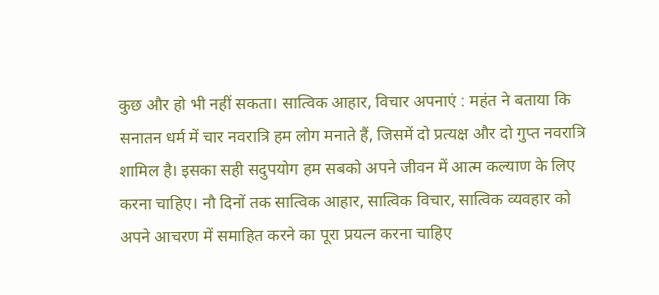कुछ और हो भी नहीं सकता। सात्विक आहार, विचार अपनाएं : महंत ने बताया कि सनातन धर्म में चार नवरात्रि हम लोग मनाते हैं, जिसमें दो प्रत्यक्ष और दो गुप्त नवरात्रि शामिल है। इसका सही सदुपयोग हम सबको अपने जीवन में आत्म कल्याण के लिए करना चाहिए। नौ दिनों तक सात्विक आहार, सात्विक विचार, सात्विक व्यवहार को अपने आचरण में समाहित करने का पूरा प्रयत्न करना चाहिए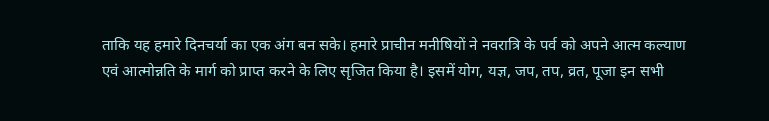ताकि यह हमारे दिनचर्या का एक अंग बन सके। हमारे प्राचीन मनीषियों ने नवरात्रि के पर्व को अपने आत्म कल्याण एवं आत्मोन्नति के मार्ग को प्राप्त करने के लिए सृजित किया है। इसमें योग, यज्ञ, जप, तप, व्रत, पूजा इन सभी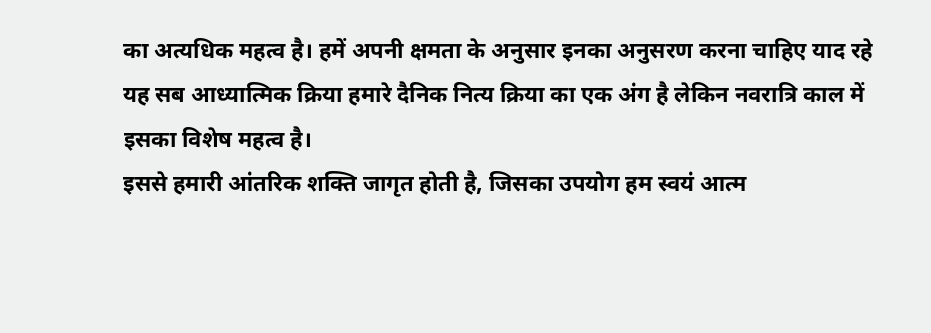का अत्यधिक महत्व है। हमें अपनी क्षमता के अनुसार इनका अनुसरण करना चाहिए याद रहे यह सब आध्यात्मिक क्रिया हमारे दैनिक नित्य क्रिया का एक अंग है लेकिन नवरात्रि काल में इसका विशेष महत्व है।
इससे हमारी आंतरिक शक्ति जागृत होती है, जिसका उपयोग हम स्वयं आत्म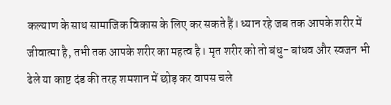कल्याण के साथ सामाजिक विकास के लिए कर सकते हैं। ध्यान रहे जब तक आपके शरीर में जीवात्मा है, तभी तक आपके शरीर का महत्व है। मृत शरीर को तो बंधु- बांधव और स्वजन भी ढेले या काष्ट दंड की तरह शमशान में छोड़ कर वापस चले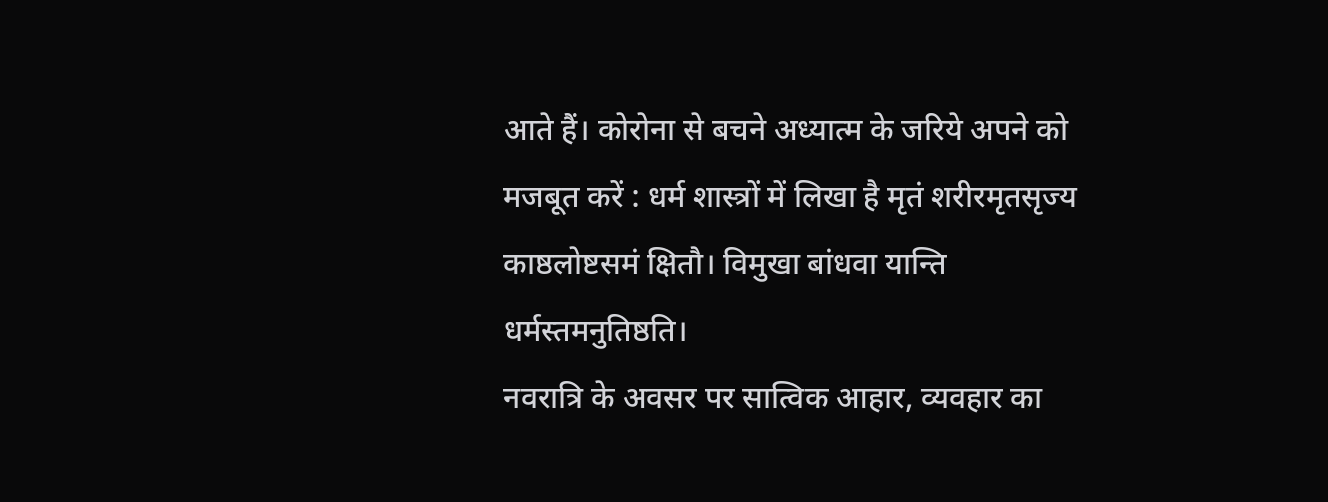आते हैं। कोरोना से बचने अध्यात्म के जरिये अपने को मजबूत करें : धर्म शास्त्रों में लिखा है मृतं शरीरमृतसृज्य काष्ठलोष्टसमं क्षितौ। विमुखा बांधवा यान्ति धर्मस्तमनुतिष्ठति।
नवरात्रि के अवसर पर सात्विक आहार, व्यवहार का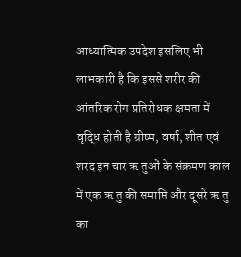आध्यात्मिक उपदेश इसलिए भी लाभकारी है कि इससे शरीर की आंतरिक रोग प्रतिरोधक क्षमता में वृद्धि होती है ग्रीष्म, वर्षा, शीत एवं शरद इन चार ऋ तुओं के संक्रमण काल में एक ऋ तु की समाप्ति और दूसरे ऋ तु का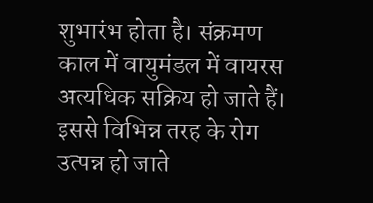शुभारंभ होता है। संक्रमण काल में वायुमंडल में वायरस अत्यधिक सक्रिय हो जाते हैं। इससे विभिन्न तरह के रोग उत्पन्न हो जाते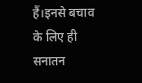हैं।इनसे बचाव के लिए ही सनातन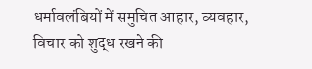धर्मावलंबियों में समुचित आहार, व्यवहार, विचार को शुद्ध रखने की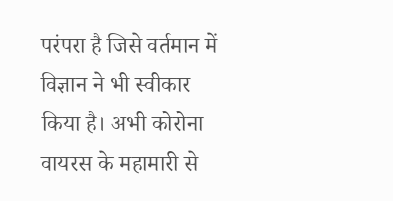परंपरा है जिसे वर्तमान में विज्ञान ने भी स्वीकार किया है। अभी कोरोना वायरस के महामारी से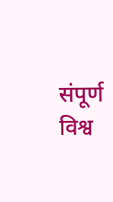संपूर्ण विश्व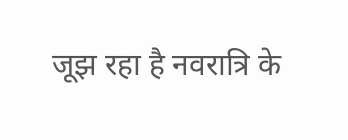जूझ रहा है नवरात्रि के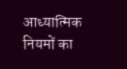आध्यात्मिक नियमों का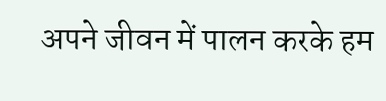अपने जीवन में पालन करके हम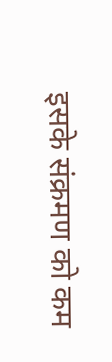इसके संक्रमण को कम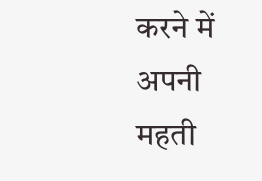करने में अपनी महती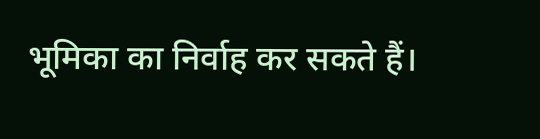भूमिका का निर्वाह कर सकते हैं।